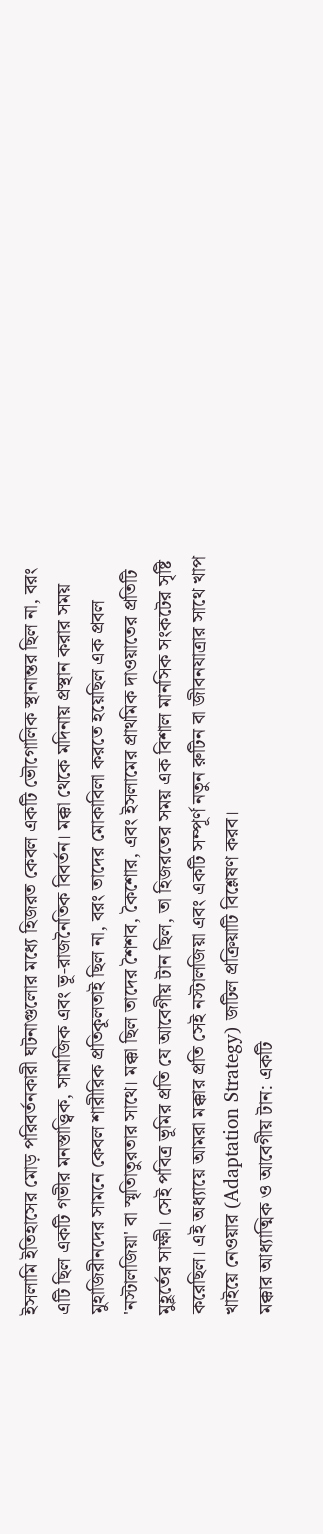ইসলামি ইতিহাসের মোড় পরিবর্তনকারী ঘটনাগুলোর মধ্যে হিজরত কেবল একটি ভৌগোলিক স্থানান্তর ছিল না, বরং এটি ছিল একটি গভীর মনস্তাত্ত্বিক, সামাজিক এবং ভূ-রাজনৈতিক বিবর্তন। মক্কা থেকে মদিনায় প্রস্থান করার সময় মুহাজিরীনদের সামনে কেবল শারীরিক প্রতিকূলতাই ছিল না, বরং তাদের মোকাবিলা করতে হয়েছিল এক প্রবল 'নস্টালজিয়া' বা স্মৃতিাতুরতার সাথে। মক্কা ছিল তাদের শৈশব, কৈশোর, এবং ইসলামের প্রাথমিক দাওয়াতের প্রতিটি মুহূর্তের সাক্ষী। সেই পবিত্র ভূমির প্রতি যে আবেগীয় টান ছিল, তা হিজরতের সময় এক বিশাল মানসিক সংকটের সৃষ্টি করেছিল। এই অধ্যায়ে আমরা মক্কার প্রতি সেই নস্টালজিয়া এবং একটি সম্পূর্ণ নতুন রুটিন বা জীবনযাত্রার সাথে খাপ খাইয়ে নেওয়ার (Adaptation Strategy) জটিল প্রক্রিয়াটি বিশ্লেষণ করব।
মক্কার আধ্যাত্মিক ও আবেগীয় টান: একটি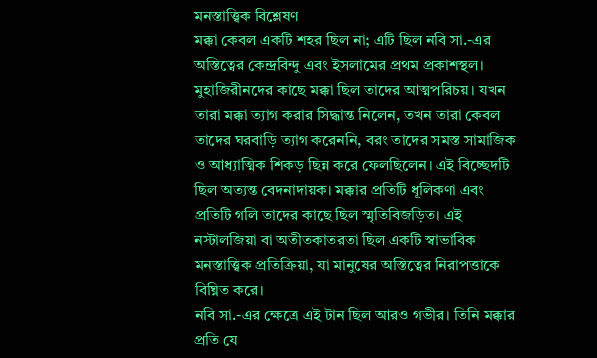মনস্তাত্ত্বিক বিশ্লেষণ
মক্কা কেবল একটি শহর ছিল না; এটি ছিল নবি সা.-এর অস্তিত্বের কেন্দ্রবিন্দু এবং ইসলামের প্রথম প্রকাশস্থল। মুহাজিরীনদের কাছে মক্কা ছিল তাদের আত্মপরিচয়। যখন তারা মক্কা ত্যাগ করার সিদ্ধান্ত নিলেন, তখন তারা কেবল তাদের ঘরবাড়ি ত্যাগ করেননি, বরং তাদের সমস্ত সামাজিক ও আধ্যাত্মিক শিকড় ছিন্ন করে ফেলছিলেন। এই বিচ্ছেদটি ছিল অত্যন্ত বেদনাদায়ক। মক্কার প্রতিটি ধূলিকণা এবং প্রতিটি গলি তাদের কাছে ছিল স্মৃতিবিজড়িত। এই নস্টালজিয়া বা অতীতকাতরতা ছিল একটি স্বাভাবিক মনস্তাত্ত্বিক প্রতিক্রিয়া, যা মানুষের অস্তিত্বের নিরাপত্তাকে বিঘ্নিত করে।
নবি সা.-এর ক্ষেত্রে এই টান ছিল আরও গভীর। তিনি মক্কার প্রতি যে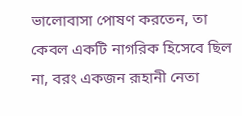ভালোবাসা পোষণ করতেন, তা কেবল একটি নাগরিক হিসেবে ছিল না, বরং একজন রূহানী নেতা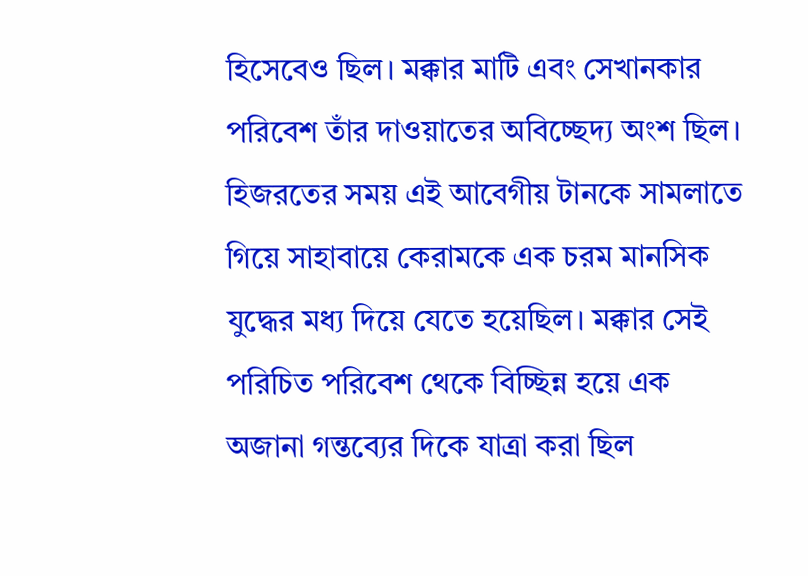হিসেবেও ছিল। মক্কার মাটি এবং সেখানকার পরিবেশ তাঁর দাওয়াতের অবিচ্ছেদ্য অংশ ছিল। হিজরতের সময় এই আবেগীয় টানকে সামলাতে গিয়ে সাহাবায়ে কেরামকে এক চরম মানসিক যুদ্ধের মধ্য দিয়ে যেতে হয়েছিল। মক্কার সেই পরিচিত পরিবেশ থেকে বিচ্ছিন্ন হয়ে এক অজানা গন্তব্যের দিকে যাত্রা করা ছিল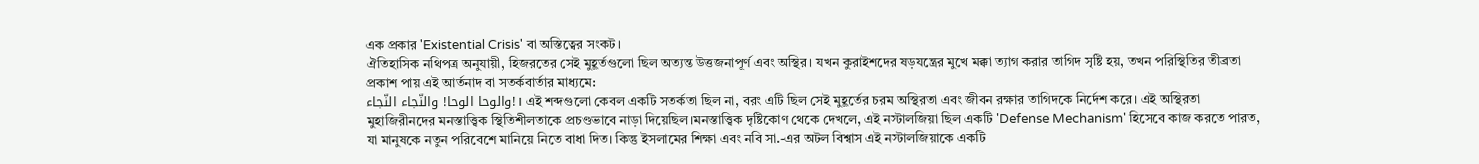এক প্রকার 'Existential Crisis' বা অস্তিত্বের সংকট।
ঐতিহাসিক নথিপত্র অনুযায়ী, হিজরতের সেই মুহূর্তগুলো ছিল অত্যন্ত উত্তজনাপূর্ণ এবং অস্থির। যখন কুরাইশদের ষড়যন্ত্রের মুখে মক্কা ত্যাগ করার তাগিদ সৃষ্টি হয়, তখন পরিস্থিতির তীব্রতা প্রকাশ পায় এই আর্তনাদ বা সতর্কবার্তার মাধ্যমে:
والوحا الوحا! والنّجاء النّجاء!। এই শব্দগুলো কেবল একটি সতর্কতা ছিল না, বরং এটি ছিল সেই মুহূর্তের চরম অস্থিরতা এবং জীবন রক্ষার তাগিদকে নির্দেশ করে। এই অস্থিরতা মুহাজিরীনদের মনস্তাত্ত্বিক স্থিতিশীলতাকে প্রচণ্ডভাবে নাড়া দিয়েছিল।মনস্তাত্ত্বিক দৃষ্টিকোণ থেকে দেখলে, এই নস্টালজিয়া ছিল একটি 'Defense Mechanism' হিসেবে কাজ করতে পারত, যা মানুষকে নতুন পরিবেশে মানিয়ে নিতে বাধা দিত। কিন্তু ইসলামের শিক্ষা এবং নবি সা.-এর অটল বিশ্বাস এই নস্টালজিয়াকে একটি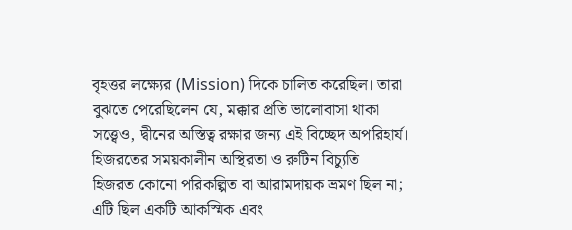বৃহত্তর লক্ষ্যের (Mission) দিকে চালিত করেছিল। তারা বুঝতে পেরেছিলেন যে, মক্কার প্রতি ভালোবাসা থাকা সত্ত্বেও, দ্বীনের অস্তিত্ব রক্ষার জন্য এই বিচ্ছেদ অপরিহার্য।
হিজরতের সময়কালীন অস্থিরতা ও রুটিন বিচ্যুতি
হিজরত কোনো পরিকল্পিত বা আরামদায়ক ভ্রমণ ছিল না; এটি ছিল একটি আকস্মিক এবং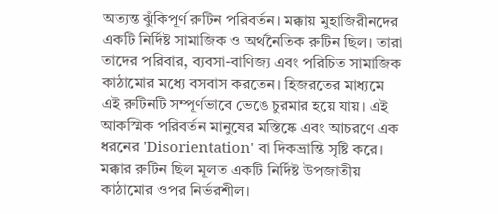অত্যন্ত ঝুঁকিপূর্ণ রুটিন পরিবর্তন। মক্কায় মুহাজিরীনদের একটি নির্দিষ্ট সামাজিক ও অর্থনৈতিক রুটিন ছিল। তারা তাদের পরিবার, ব্যবসা-বাণিজ্য এবং পরিচিত সামাজিক কাঠামোর মধ্যে বসবাস করতেন। হিজরতের মাধ্যমে এই রুটিনটি সম্পূর্ণভাবে ভেঙে চুরমার হয়ে যায়। এই আকস্মিক পরিবর্তন মানুষের মস্তিষ্কে এবং আচরণে এক ধরনের 'Disorientation' বা দিকভ্রান্তি সৃষ্টি করে।
মক্কার রুটিন ছিল মূলত একটি নির্দিষ্ট উপজাতীয় কাঠামোর ওপর নির্ভরশীল।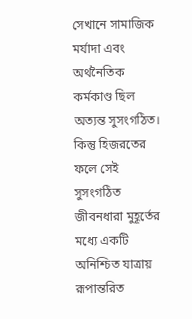সেখানে সামাজিক মর্যাদা এবং অর্থনৈতিক কর্মকাণ্ড ছিল অত্যন্ত সুসংগঠিত। কিন্তু হিজরতের ফলে সেই সুসংগঠিত জীবনধারা মুহূর্তের মধ্যে একটি অনিশ্চিত যাত্রায় রূপান্তরিত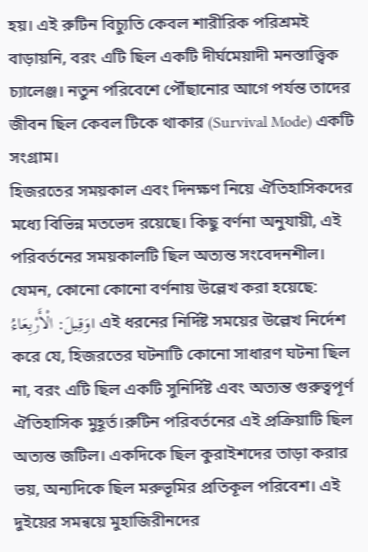হয়। এই রুটিন বিচ্যুতি কেবল শারীরিক পরিশ্রমই বাড়ায়নি, বরং এটি ছিল একটি দীর্ঘমেয়াদী মনস্তাত্ত্বিক চ্যালেঞ্জ। নতুন পরিবেশে পৌঁছানোর আগে পর্যন্ত তাদের জীবন ছিল কেবল টিকে থাকার (Survival Mode) একটি সংগ্রাম।
হিজরতের সময়কাল এবং দিনক্ষণ নিয়ে ঐতিহাসিকদের মধ্যে বিভিন্ন মতভেদ রয়েছে। কিছু বর্ণনা অনুযায়ী, এই পরিবর্তনের সময়কালটি ছিল অত্যন্ত সংবেদনশীল। যেমন, কোনো কোনো বর্ণনায় উল্লেখ করা হয়েছে:
وَقِيلَ: الْأَرْبِعَاءُ। এই ধরনের নির্দিষ্ট সময়ের উল্লেখ নির্দেশ করে যে, হিজরতের ঘটনাটি কোনো সাধারণ ঘটনা ছিল না, বরং এটি ছিল একটি সুনির্দিষ্ট এবং অত্যন্ত গুরুত্বপূর্ণ ঐতিহাসিক মুহূর্ত।রুটিন পরিবর্তনের এই প্রক্রিয়াটি ছিল অত্যন্ত জটিল। একদিকে ছিল কুরাইশদের তাড়া করার ভয়, অন্যদিকে ছিল মরুভূমির প্রতিকূল পরিবেশ। এই দুইয়ের সমন্বয়ে মুহাজিরীনদের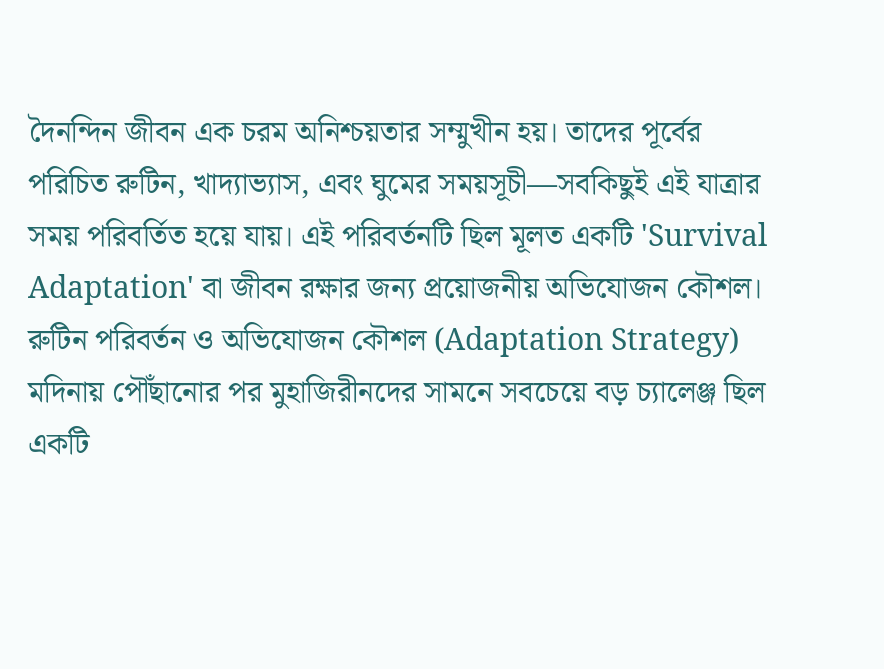দৈনন্দিন জীবন এক চরম অনিশ্চয়তার সম্মুখীন হয়। তাদের পূর্বের পরিচিত রুটিন, খাদ্যাভ্যাস, এবং ঘুমের সময়সূচী—সবকিছুই এই যাত্রার সময় পরিবর্তিত হয়ে যায়। এই পরিবর্তনটি ছিল মূলত একটি 'Survival Adaptation' বা জীবন রক্ষার জন্য প্রয়োজনীয় অভিযোজন কৌশল।
রুটিন পরিবর্তন ও অভিযোজন কৌশল (Adaptation Strategy)
মদিনায় পৌঁছানোর পর মুহাজিরীনদের সামনে সবচেয়ে বড় চ্যালেঞ্জ ছিল একটি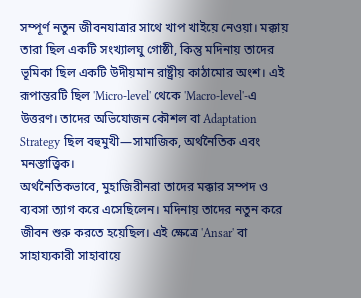সম্পূর্ণ নতুন জীবনযাত্রার সাথে খাপ খাইয়ে নেওয়া। মক্কায় তারা ছিল একটি সংখ্যালঘু গোষ্ঠী, কিন্তু মদিনায় তাদের ভূমিকা ছিল একটি উদীয়মান রাষ্ট্রীয় কাঠামোর অংশ। এই রূপান্তরটি ছিল 'Micro-level' থেকে 'Macro-level'-এ উত্তরণ। তাদের অভিযোজন কৌশল বা Adaptation Strategy ছিল বহুমুখী—সামাজিক, অর্থনৈতিক এবং মনস্তাত্ত্বিক।
অর্থনৈতিকভাবে, মুহাজিরীনরা তাদের মক্কার সম্পদ ও ব্যবসা ত্যাগ করে এসেছিলেন। মদিনায় তাদের নতুন করে জীবন শুরু করতে হয়েছিল। এই ক্ষেত্রে 'Ansar' বা সাহায্যকারী সাহাবায়ে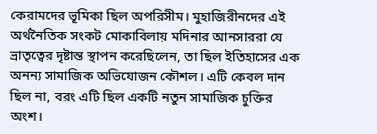কেরামদের ভূমিকা ছিল অপরিসীম। মুহাজিরীনদের এই অর্থনৈতিক সংকট মোকাবিলায় মদিনার আনসাররা যে ভ্রাতৃত্বের দৃষ্টান্ত স্থাপন করেছিলেন, তা ছিল ইতিহাসের এক অনন্য সামাজিক অভিযোজন কৌশল। এটি কেবল দান ছিল না, বরং এটি ছিল একটি নতুন সামাজিক চুক্তির অংশ।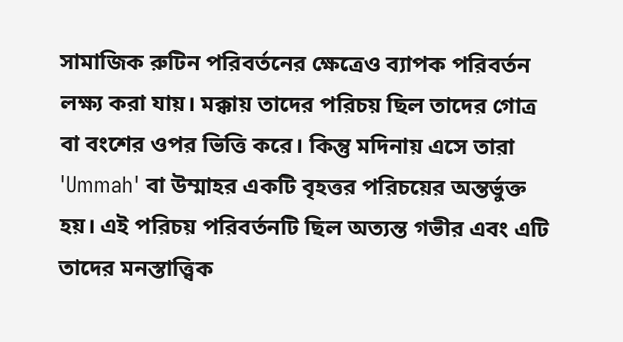সামাজিক রুটিন পরিবর্তনের ক্ষেত্রেও ব্যাপক পরিবর্তন লক্ষ্য করা যায়। মক্কায় তাদের পরিচয় ছিল তাদের গোত্র বা বংশের ওপর ভিত্তি করে। কিন্তু মদিনায় এসে তারা 'Ummah' বা উম্মাহর একটি বৃহত্তর পরিচয়ের অন্তর্ভুক্ত হয়। এই পরিচয় পরিবর্তনটি ছিল অত্যন্ত গভীর এবং এটি তাদের মনস্তাত্ত্বিক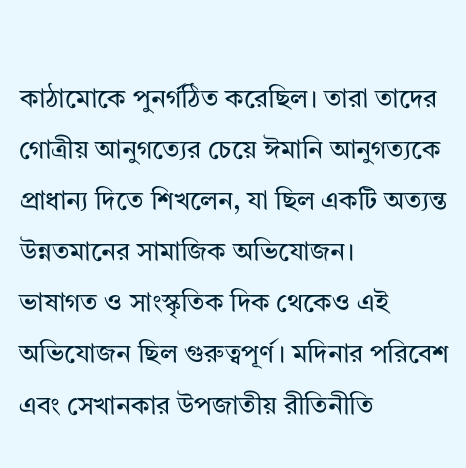কাঠামোকে পুনর্গঠিত করেছিল। তারা তাদের গোত্রীয় আনুগত্যের চেয়ে ঈমানি আনুগত্যকে প্রাধান্য দিতে শিখলেন, যা ছিল একটি অত্যন্ত উন্নতমানের সামাজিক অভিযোজন।
ভাষাগত ও সাংস্কৃতিক দিক থেকেও এই অভিযোজন ছিল গুরুত্বপূর্ণ। মদিনার পরিবেশ এবং সেখানকার উপজাতীয় রীতিনীতি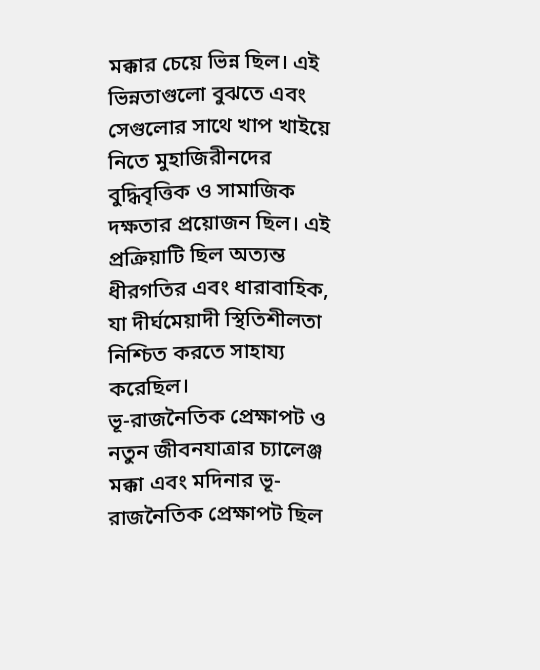মক্কার চেয়ে ভিন্ন ছিল। এই ভিন্নতাগুলো বুঝতে এবং সেগুলোর সাথে খাপ খাইয়ে নিতে মুহাজিরীনদের বুদ্ধিবৃত্তিক ও সামাজিক দক্ষতার প্রয়োজন ছিল। এই প্রক্রিয়াটি ছিল অত্যন্ত ধীরগতির এবং ধারাবাহিক, যা দীর্ঘমেয়াদী স্থিতিশীলতা নিশ্চিত করতে সাহায্য করেছিল।
ভূ-রাজনৈতিক প্রেক্ষাপট ও নতুন জীবনযাত্রার চ্যালেঞ্জ
মক্কা এবং মদিনার ভূ-রাজনৈতিক প্রেক্ষাপট ছিল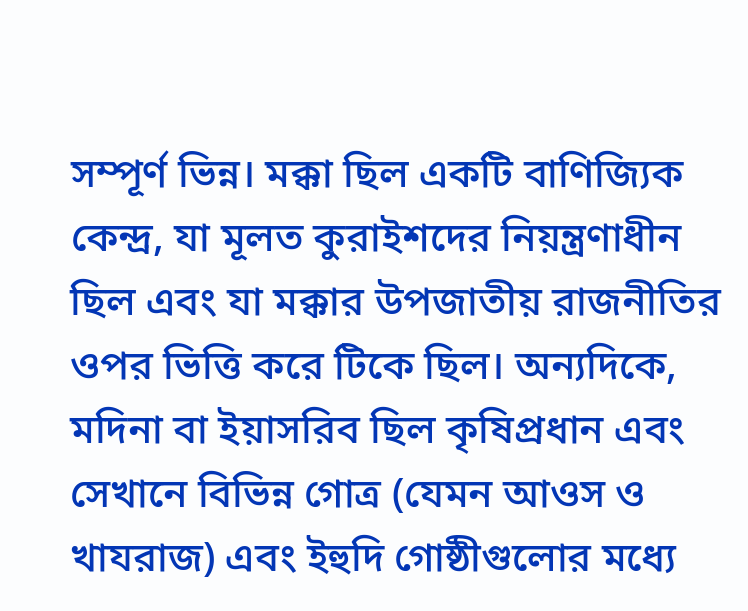সম্পূর্ণ ভিন্ন। মক্কা ছিল একটি বাণিজ্যিক কেন্দ্র, যা মূলত কুরাইশদের নিয়ন্ত্রণাধীন ছিল এবং যা মক্কার উপজাতীয় রাজনীতির ওপর ভিত্তি করে টিকে ছিল। অন্যদিকে, মদিনা বা ইয়াসরিব ছিল কৃষিপ্রধান এবং সেখানে বিভিন্ন গোত্র (যেমন আওস ও খাযরাজ) এবং ইহুদি গোষ্ঠীগুলোর মধ্যে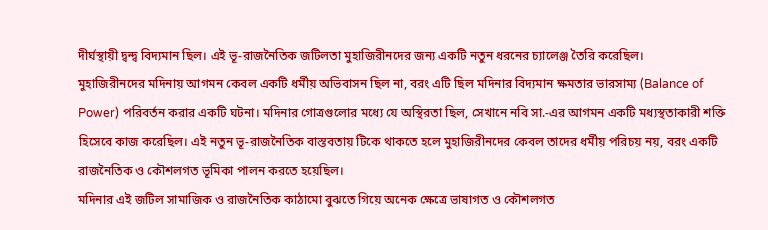দীর্ঘস্থায়ী দ্বন্দ্ব বিদ্যমান ছিল। এই ভূ-রাজনৈতিক জটিলতা মুহাজিরীনদের জন্য একটি নতুন ধরনের চ্যালেঞ্জ তৈরি করেছিল।
মুহাজিরীনদের মদিনায় আগমন কেবল একটি ধর্মীয় অভিবাসন ছিল না, বরং এটি ছিল মদিনার বিদ্যমান ক্ষমতার ভারসাম্য (Balance of Power) পরিবর্তন করার একটি ঘটনা। মদিনার গোত্রগুলোর মধ্যে যে অস্থিরতা ছিল, সেখানে নবি সা.-এর আগমন একটি মধ্যস্থতাকারী শক্তি হিসেবে কাজ করেছিল। এই নতুন ভূ-রাজনৈতিক বাস্তবতায় টিকে থাকতে হলে মুহাজিরীনদের কেবল তাদের ধর্মীয় পরিচয় নয়, বরং একটি রাজনৈতিক ও কৌশলগত ভূমিকা পালন করতে হয়েছিল।
মদিনার এই জটিল সামাজিক ও রাজনৈতিক কাঠামো বুঝতে গিয়ে অনেক ক্ষেত্রে ভাষাগত ও কৌশলগত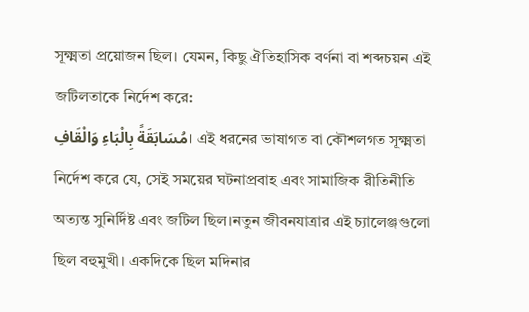সূক্ষ্মতা প্রয়োজন ছিল। যেমন, কিছু ঐতিহাসিক বর্ণনা বা শব্দচয়ন এই জটিলতাকে নির্দেশ করে:
مُسَابَقَةً بِالْبَاءِ وَالْقَافِ। এই ধরনের ভাষাগত বা কৌশলগত সূক্ষ্মতা নির্দেশ করে যে, সেই সময়ের ঘটনাপ্রবাহ এবং সামাজিক রীতিনীতি অত্যন্ত সুনির্দিষ্ট এবং জটিল ছিল।নতুন জীবনযাত্রার এই চ্যালেঞ্জগুলো ছিল বহুমুখী। একদিকে ছিল মদিনার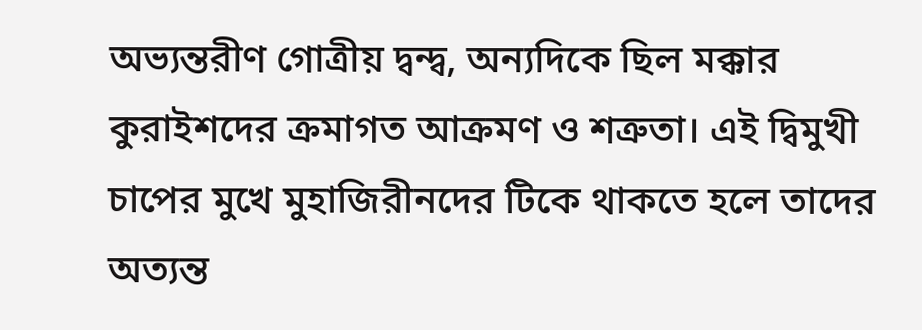অভ্যন্তরীণ গোত্রীয় দ্বন্দ্ব, অন্যদিকে ছিল মক্কার কুরাইশদের ক্রমাগত আক্রমণ ও শত্রুতা। এই দ্বিমুখী চাপের মুখে মুহাজিরীনদের টিকে থাকতে হলে তাদের অত্যন্ত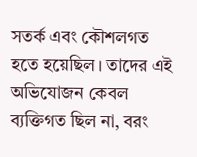সতর্ক এবং কৌশলগত হতে হয়েছিল। তাদের এই অভিযোজন কেবল ব্যক্তিগত ছিল না, বরং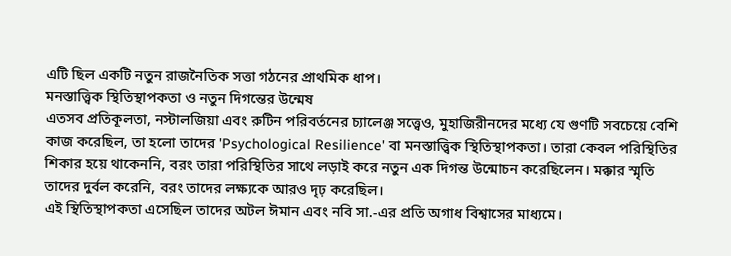এটি ছিল একটি নতুন রাজনৈতিক সত্তা গঠনের প্রাথমিক ধাপ।
মনস্তাত্ত্বিক স্থিতিস্থাপকতা ও নতুন দিগন্তের উন্মেষ
এতসব প্রতিকূলতা, নস্টালজিয়া এবং রুটিন পরিবর্তনের চ্যালেঞ্জ সত্ত্বেও, মুহাজিরীনদের মধ্যে যে গুণটি সবচেয়ে বেশি কাজ করেছিল, তা হলো তাদের 'Psychological Resilience' বা মনস্তাত্ত্বিক স্থিতিস্থাপকতা। তারা কেবল পরিস্থিতির শিকার হয়ে থাকেননি, বরং তারা পরিস্থিতির সাথে লড়াই করে নতুন এক দিগন্ত উন্মোচন করেছিলেন। মক্কার স্মৃতি তাদের দুর্বল করেনি, বরং তাদের লক্ষ্যকে আরও দৃঢ় করেছিল।
এই স্থিতিস্থাপকতা এসেছিল তাদের অটল ঈমান এবং নবি সা.-এর প্রতি অগাধ বিশ্বাসের মাধ্যমে।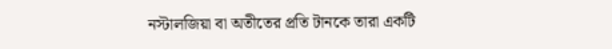নস্টালজিয়া বা অতীতের প্রতি টানকে তারা একটি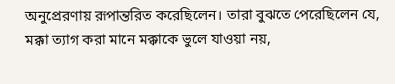অনুপ্রেরণায় রূপান্তরিত করেছিলেন। তারা বুঝতে পেরেছিলেন যে, মক্কা ত্যাগ করা মানে মক্কাকে ভুলে যাওয়া নয়,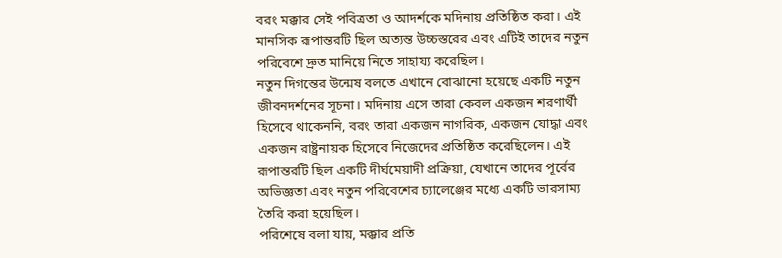বরং মক্কার সেই পবিত্রতা ও আদর্শকে মদিনায় প্রতিষ্ঠিত করা। এই মানসিক রূপান্তরটি ছিল অত্যন্ত উচ্চস্তরের এবং এটিই তাদের নতুন পরিবেশে দ্রুত মানিয়ে নিতে সাহায্য করেছিল।
নতুন দিগন্তের উন্মেষ বলতে এখানে বোঝানো হয়েছে একটি নতুন জীবনদর্শনের সূচনা। মদিনায় এসে তারা কেবল একজন শরণার্থী হিসেবে থাকেননি, বরং তারা একজন নাগরিক, একজন যোদ্ধা এবং একজন রাষ্ট্রনায়ক হিসেবে নিজেদের প্রতিষ্ঠিত করেছিলেন। এই রূপান্তরটি ছিল একটি দীর্ঘমেয়াদী প্রক্রিয়া, যেখানে তাদের পূর্বের অভিজ্ঞতা এবং নতুন পরিবেশের চ্যালেঞ্জের মধ্যে একটি ভারসাম্য তৈরি করা হয়েছিল।
পরিশেষে বলা যায়, মক্কার প্রতি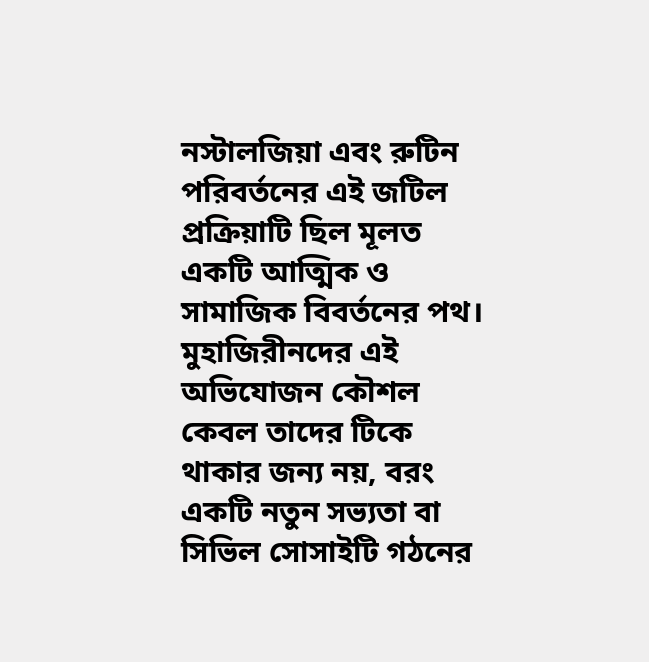নস্টালজিয়া এবং রুটিন পরিবর্তনের এই জটিল প্রক্রিয়াটি ছিল মূলত একটি আত্মিক ও সামাজিক বিবর্তনের পথ। মুহাজিরীনদের এই অভিযোজন কৌশল কেবল তাদের টিকে থাকার জন্য নয়, বরং একটি নতুন সভ্যতা বা সিভিল সোসাইটি গঠনের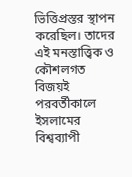ভিত্তিপ্রস্তর স্থাপন করেছিল। তাদের এই মনস্তাত্ত্বিক ও কৌশলগত বিজয়ই পরবর্তীকালে ইসলামের বিশ্বব্যাপী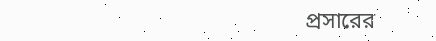প্রসারের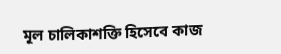মূল চালিকাশক্তি হিসেবে কাজ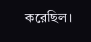করেছিল।